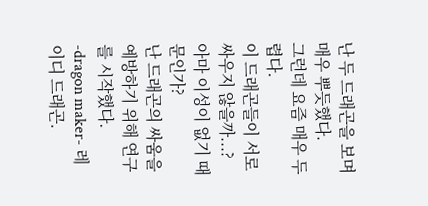난 두 드래곤을 보며 매우 뿌듯했다.
그런데 요즘 매우 두렵다.
이 드래곤들이 서로 싸우지 않을까...?
아마 이성이 없기 때문인가?
난 드래곤의 싸움을 예방하기 위해 연구를 시작했다.
-dragon maker- 레이디 드래곤.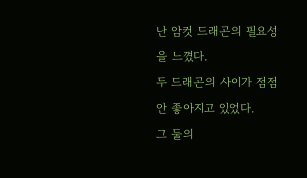난 암컷 드래곤의 필요성을 느꼈다.
두 드래곤의 사이가 점점 안 좋아지고 있었다.
그 둘의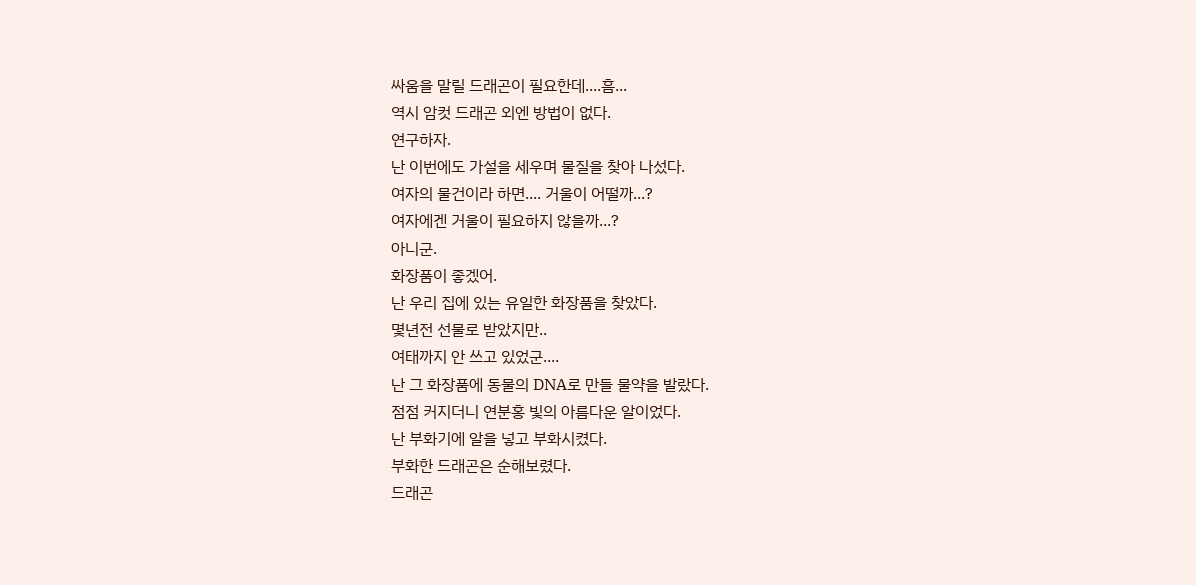싸움을 말릴 드래곤이 필요한데....흠...
역시 암컷 드래곤 외엔 방법이 없다.
연구하자.
난 이번에도 가설을 세우며 물질을 찾아 나섰다.
여자의 물건이라 하면.... 거울이 어떨까...?
여자에겐 거울이 필요하지 않을까...?
아니군.
화장품이 좋겠어.
난 우리 집에 있는 유일한 화장품을 찾았다.
몇년전 선물로 받았지만..
여태까지 안 쓰고 있었군....
난 그 화장품에 동물의 DNA로 만들 물약을 발랐다.
점점 커지더니 연분홍 빛의 아름다운 알이었다.
난 부화기에 알을 넣고 부화시켰다.
부화한 드래곤은 순해보렸다.
드래곤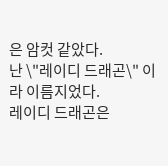은 암컷 같았다.
난 \"레이디 드래곤\" 이라 이름지었다.
레이디 드래곤은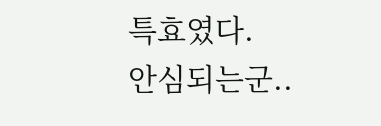특효였다.
안심되는군..